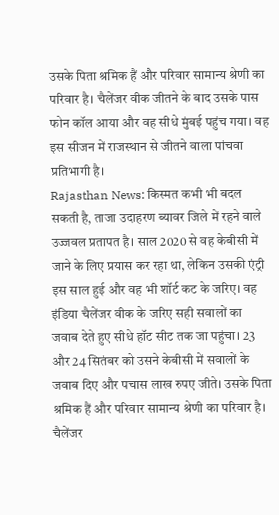उसके पिता श्रमिक हैं और परिवार सामान्य श्रेणी का परिवार है। चैलेंजर वीक जीतने के बाद उसके पास फोन कॉल आया और वह सीधे मुंबई पहुंच गया। वह इस सीजन में राजस्थान से जीतने वाला पांचवा प्रतिभागी है।
Rajasthan News: किस्मत कभी भी बदल सकती है, ताजा उदाहरण ब्यावर जिले में रहने वाले उज्जवल प्रतापत है। साल 2020 से वह केबीसी में जाने के लिए प्रयास कर रहा था, लेकिन उसकी एंट्री इस साल हुई और वह भी शॉर्ट कट के जरिए। वह इंडिया चैलेंजर वीक के जरिए सही सवालों का जवाब देते हुए सीधे हॉट सीट तक जा पहुंचा। 23 और 24 सितंबर को उसने केबीसी में सवालों के जवाब दिए और पचास लाख रुपए जीते। उसके पिता श्रमिक हैं और परिवार सामान्य श्रेणी का परिवार है। चैलेंजर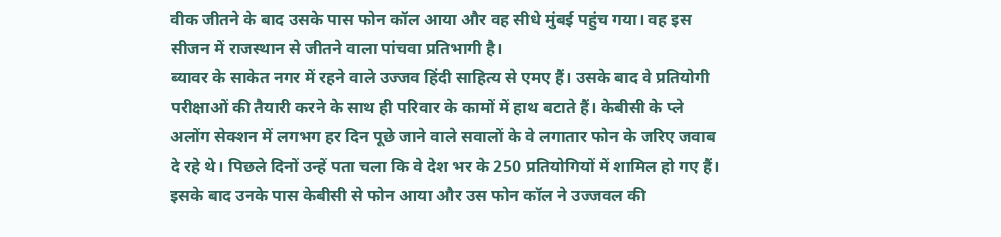वीक जीतने के बाद उसके पास फोन कॉल आया और वह सीधे मुंबई पहुंच गया। वह इस सीजन में राजस्थान से जीतने वाला पांचवा प्रतिभागी है।
ब्यावर के साकेत नगर में रहने वाले उज्जव हिंदी साहित्य से एमए हैं। उसके बाद वे प्रतियोगी परीक्षाओं की तैयारी करने के साथ ही परिवार के कामों में हाथ बटाते हैं। केबीसी के प्ले अलोंग सेक्शन में लगभग हर दिन पूछे जाने वाले सवालों के वे लगातार फोन के जरिए जवाब दे रहे थे। पिछले दिनों उन्हें पता चला कि वे देश भर के 250 प्रतियोगियों में शामिल हो गए हैं। इसके बाद उनके पास केबीसी से फोन आया और उस फोन कॉल ने उज्जवल की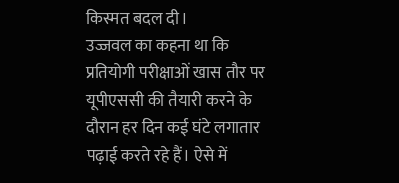किस्मत बदल दी।
उज्जवल का कहना था कि प्रतियोगी परीक्षाओं खास तौर पर यूपीएससी की तैयारी करने के दौरान हर दिन कई घंटे लगातार पढ़ाई करते रहे हैं। ऐसे में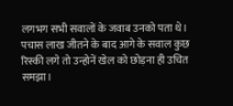लगभग सभी सवालों के जवाब उनको पता थे। पचास लाख जीतने के बाद आगे के सवाल कुछ रिस्की लगे तो उन्होनें खेल को छोड़ना ही उचित समझा।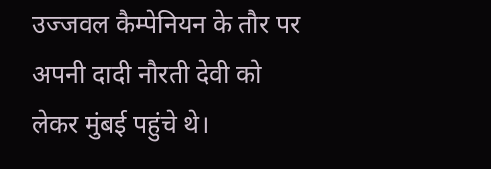उज्जवल कैम्पेनियन के तौर पर अपनी दादी नौरती देवी को लेकर मुंबई पहुंचे थे।